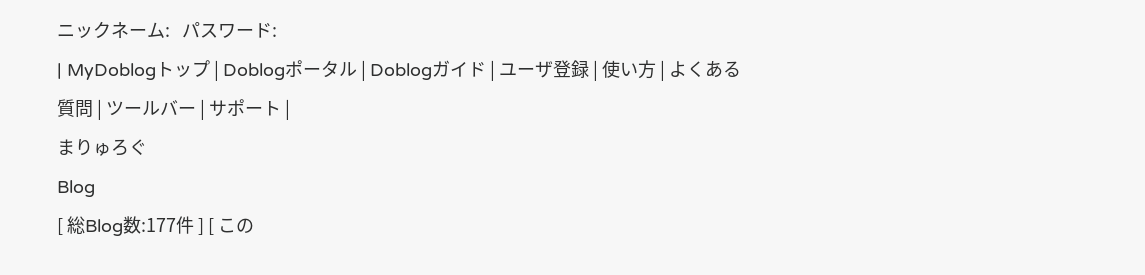ニックネーム:   パスワード:
| MyDoblogトップ | Doblogポータル | Doblogガイド | ユーザ登録 | 使い方 | よくある質問 | ツールバー | サポート |
まりゅろぐ
Blog
[ 総Blog数:177件 ] [ この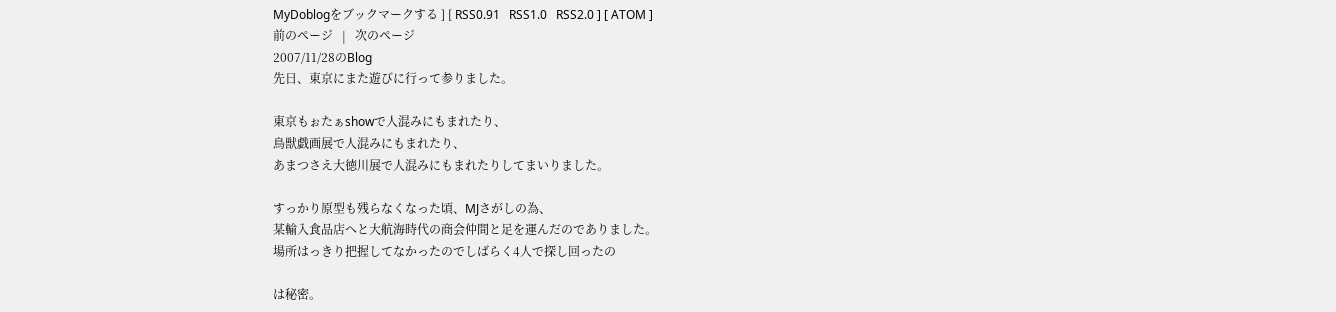MyDoblogをブックマークする ] [ RSS0.91   RSS1.0   RSS2.0 ] [ ATOM ]
前のページ   |   次のページ
2007/11/28のBlog
先日、東京にまた遊びに行って参りました。

東京もぉたぁshowで人混みにもまれたり、
鳥獣戯画展で人混みにもまれたり、
あまつさえ大徳川展で人混みにもまれたりしてまいりました。

すっかり原型も残らなくなった頃、MJさがしの為、
某輸入食品店へと大航海時代の商会仲間と足を運んだのでありました。
場所はっきり把握してなかったのでしばらく4人で探し回ったの

は秘密。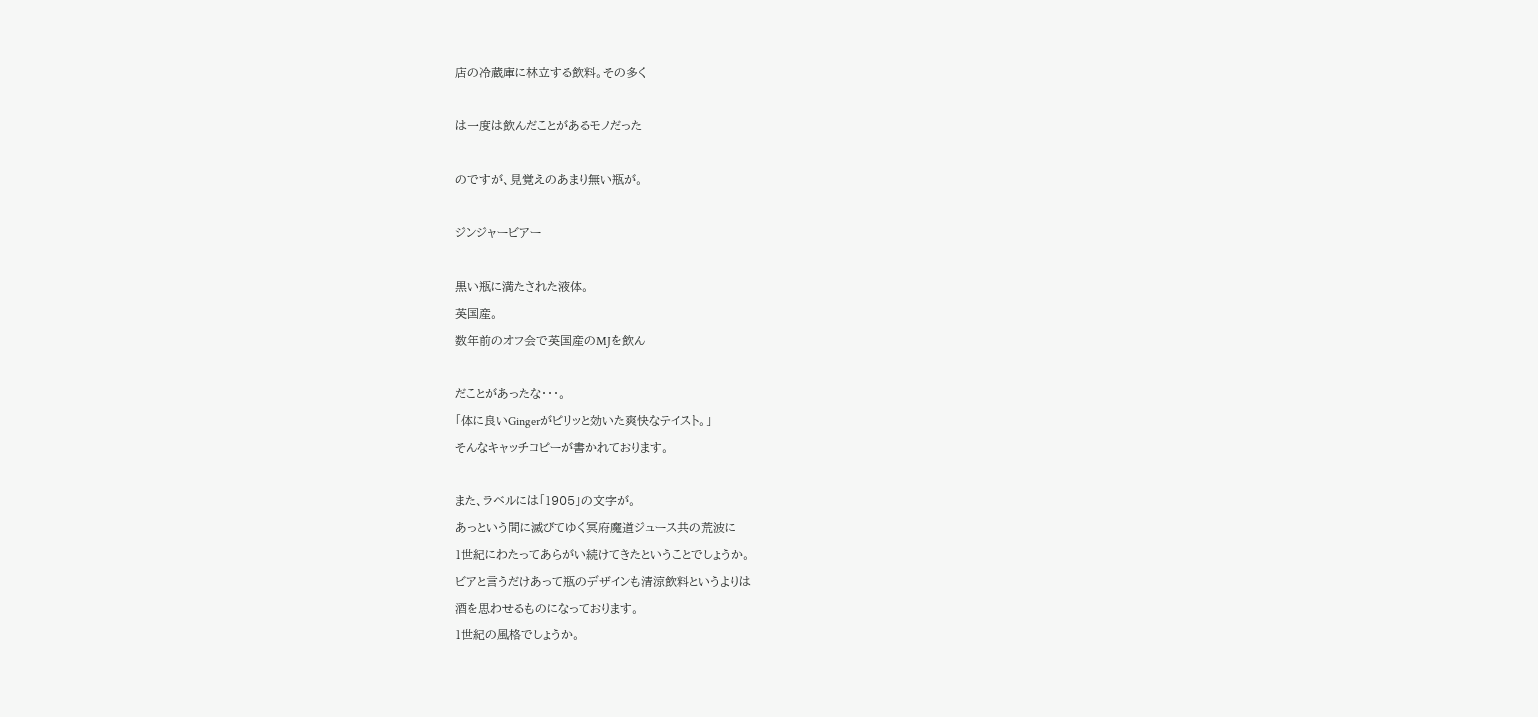店の冷蔵庫に林立する飲料。その多く

は一度は飲んだことがあるモノだった

のですが、見覚えのあまり無い瓶が。

ジンジャービアー

黒い瓶に満たされた液体。
英国産。
数年前のオフ会で英国産のMJを飲ん

だことがあったな・・・。
「体に良いGingerがピリッと効いた爽快なテイスト。」
そんなキャッチコピーが書かれております。

また、ラベルには「1905」の文字が。
あっという間に滅びてゆく冥府魔道ジュース共の荒波に
1世紀にわたってあらがい続けてきたということでしょうか。
ビアと言うだけあって瓶のデザインも清涼飲料というよりは
酒を思わせるものになっております。
1世紀の風格でしょうか。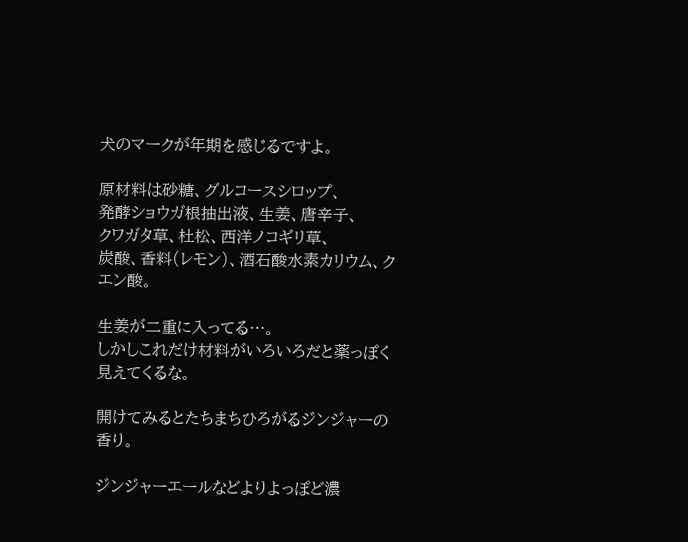犬のマークが年期を感じるですよ。

原材料は砂糖、グルコースシロップ、
発酵ショウガ根抽出液、生姜、唐辛子、
クワガタ草、杜松、西洋ノコギリ草、
炭酸、香料(レモン)、酒石酸水素カリウム、クエン酸。

生姜が二重に入ってる…。
しかしこれだけ材料がいろいろだと薬っぽく見えてくるな。

開けてみるとたちまちひろがるジンジャーの香り。

ジンジャーエールなどよりよっぽど濃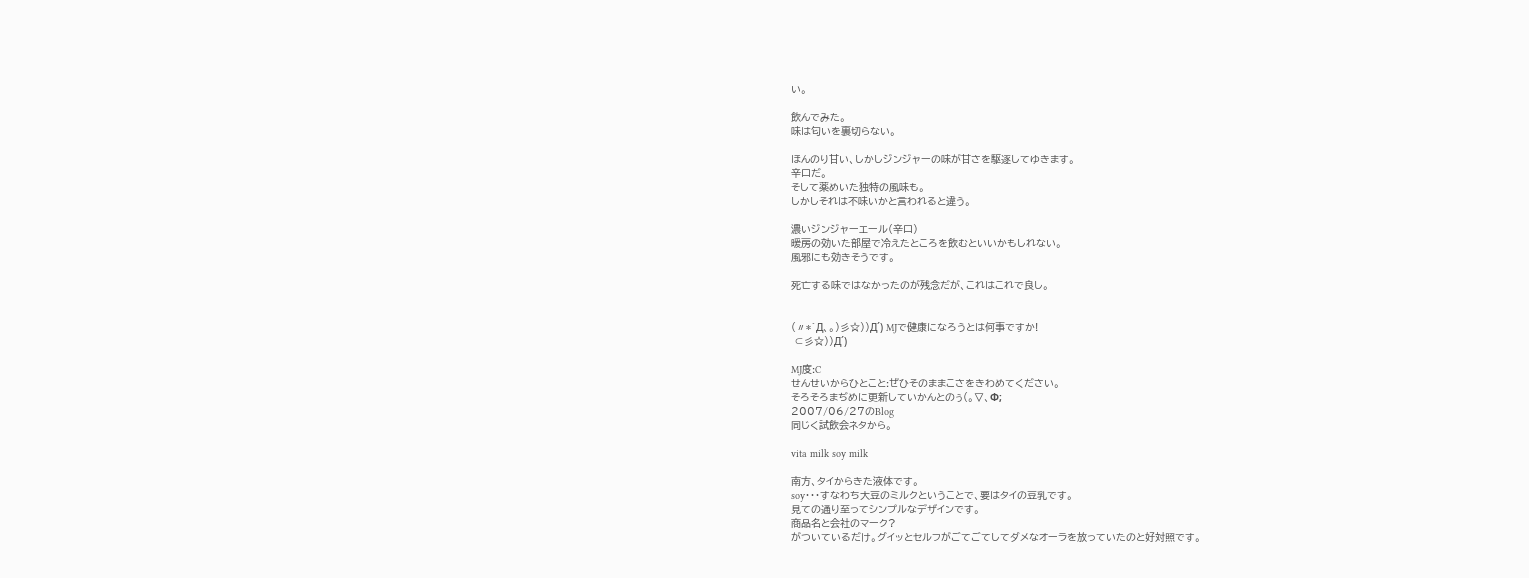い。

飲んでみた。
味は匂いを裏切らない。

ほんのり甘い、しかしジンジャーの味が甘さを駆逐してゆきます。
辛口だ。
そして薬めいた独特の風味も。
しかしそれは不味いかと言われると違う。

濃いジンジャーエール(辛口)
暖房の効いた部屋で冷えたところを飲むといいかもしれない。
風邪にも効きそうです。

死亡する味ではなかったのが残念だが、これはこれで良し。


(〃*`Д、。)彡☆))Д´) MJで健康になろうとは何事ですか!
 ⊂彡☆))Д´)

MJ度:C
せんせいからひとこと:ぜひそのままこさをきわめてください。
そろそろまぢめに更新していかんとのぅ(。▽、Φ;
2007/06/27のBlog
同じく試飲会ネタから。

vita milk soy milk

南方、タイからきた液体です。
soy・・・すなわち大豆のミルクということで、要はタイの豆乳です。
見ての通り至ってシンプルなデザインです。
商品名と会社のマーク?
がついているだけ。グイッとセルフがごてごてしてダメなオーラを放っていたのと好対照です。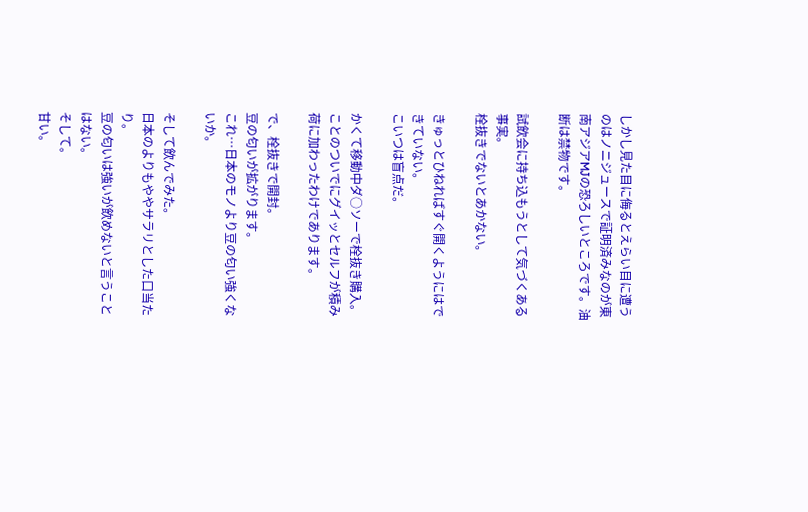しかし見た目に侮るとえらい目に遭うのはノニジュースで証明済みなのが東南アジアMJの恐ろしいところです。油断は禁物です。

試飲会に持ち込もうとして気づくある事実。
栓抜きでないとあかない。

きゅっとひねればすぐ開くようにはできていない。
こいつは盲点だ。

かくて移動中ダ○ソーで栓抜き購入。
ことのついでにグイッとセルフが積み荷に加わったわけであります。

で、栓抜きで開封。
豆の匂いが拡がります。
これ…日本のモノより豆の匂い強くないか。

そして飲んでみた。
日本のよりもややサラリとした口当たり。
豆の匂いは強いが飲めないと言うことはない。
そして。
甘い。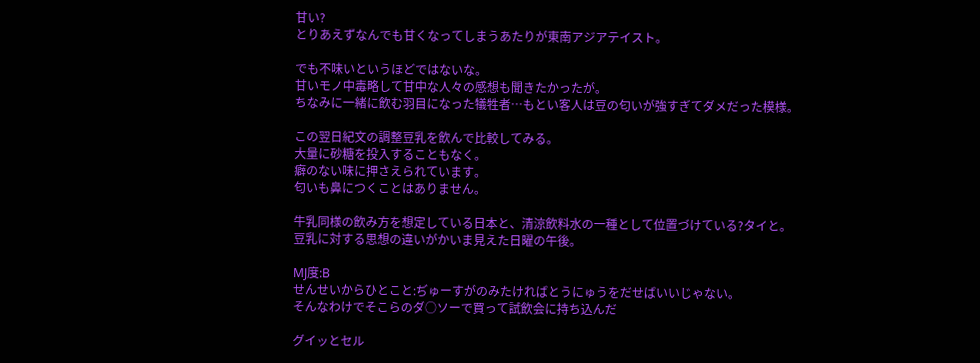甘い?
とりあえずなんでも甘くなってしまうあたりが東南アジアテイスト。

でも不味いというほどではないな。
甘いモノ中毒略して甘中な人々の感想も聞きたかったが。
ちなみに一緒に飲む羽目になった犠牲者…もとい客人は豆の匂いが強すぎてダメだった模様。

この翌日紀文の調整豆乳を飲んで比較してみる。
大量に砂糖を投入することもなく。
癖のない味に押さえられています。
匂いも鼻につくことはありません。

牛乳同様の飲み方を想定している日本と、清涼飲料水の一種として位置づけている?タイと。
豆乳に対する思想の違いがかいま見えた日曜の午後。

MJ度:B
せんせいからひとこと:ぢゅーすがのみたければとうにゅうをだせばいいじゃない。
そんなわけでそこらのダ○ソーで買って試飲会に持ち込んだ

グイッとセル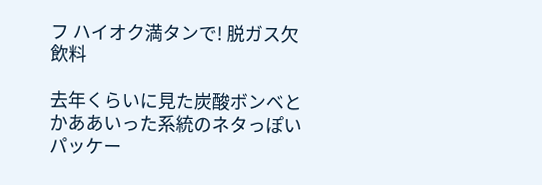フ ハイオク満タンで! 脱ガス欠飲料

去年くらいに見た炭酸ボンベとかああいった系統のネタっぽいパッケー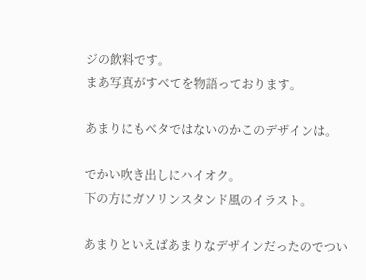ジの飲料です。
まあ写真がすべてを物語っております。

あまりにもベタではないのかこのデザインは。

でかい吹き出しにハイオク。
下の方にガソリンスタンド風のイラスト。

あまりといえばあまりなデザインだったのでつい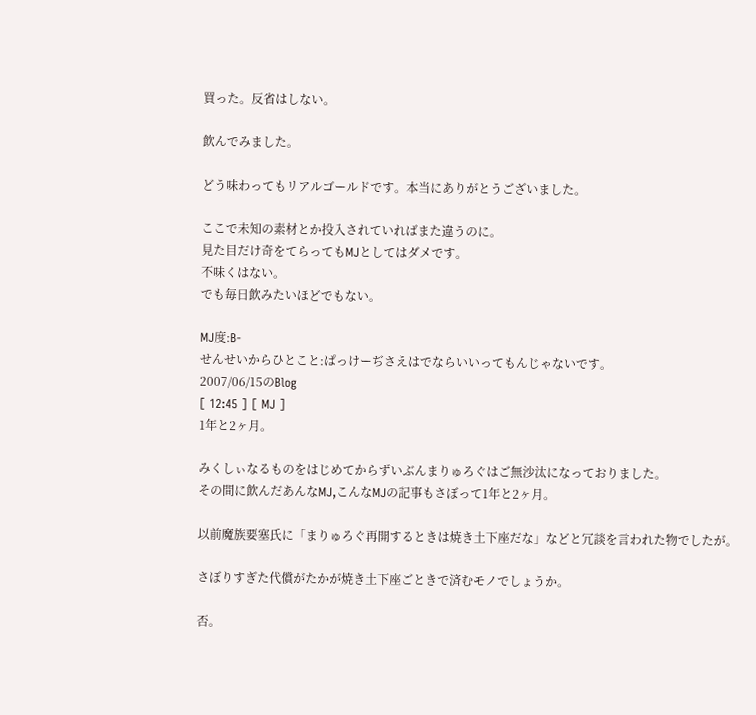買った。反省はしない。

飲んでみました。

どう味わってもリアルゴールドです。本当にありがとうございました。

ここで未知の素材とか投入されていればまた違うのに。
見た目だけ奇をてらってもMJとしてはダメです。
不味くはない。
でも毎日飲みたいほどでもない。

MJ度:B-
せんせいからひとこと:ぱっけーぢさえはでならいいってもんじゃないです。
2007/06/15のBlog
[ 12:45 ] [ MJ ]
1年と2ヶ月。

みくしぃなるものをはじめてからずいぶんまりゅろぐはご無沙汰になっておりました。
その間に飲んだあんなMJ,こんなMJの記事もさぼって1年と2ヶ月。

以前魔族要塞氏に「まりゅろぐ再開するときは焼き土下座だな」などと冗談を言われた物でしたが。

さぼりすぎた代償がたかが焼き土下座ごときで済むモノでしょうか。

否。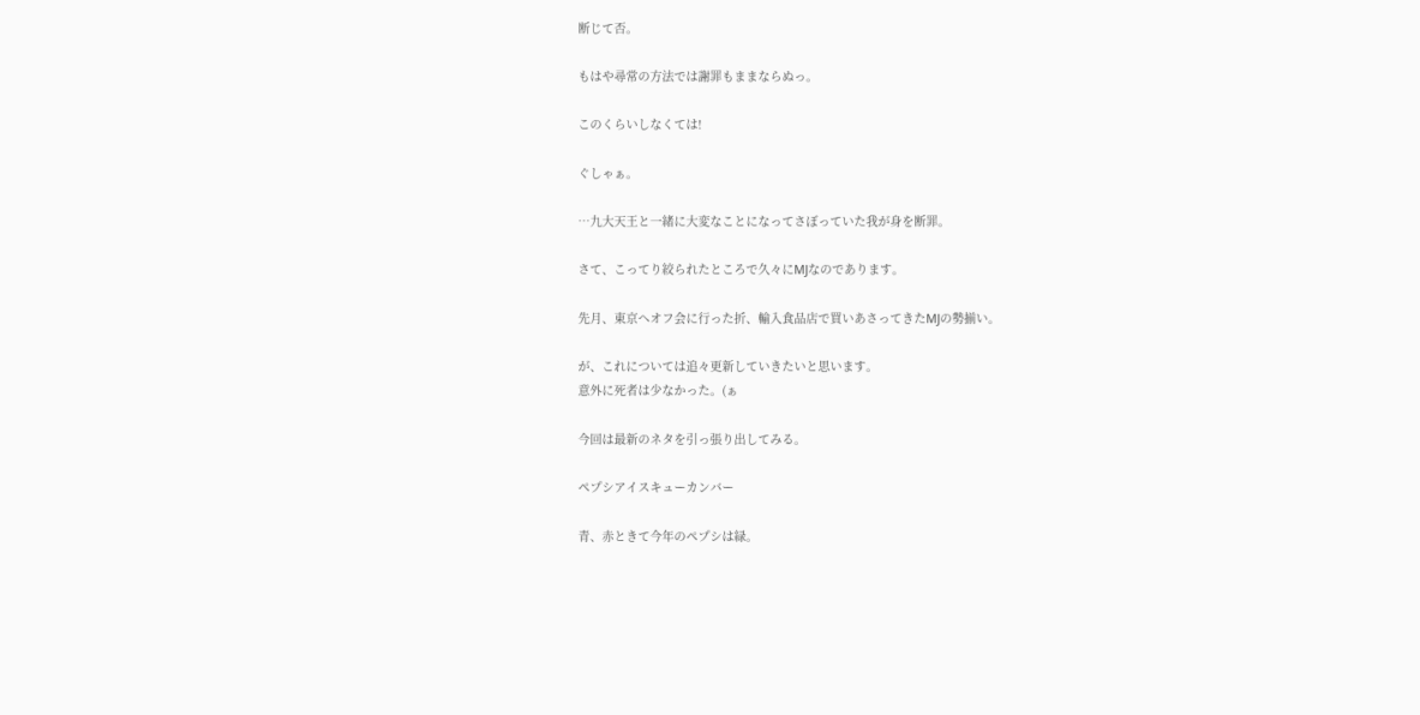断じて否。

もはや尋常の方法では謝罪もままならぬっ。

このくらいしなくては!

ぐしゃぁ。

…九大天王と一緒に大変なことになってさぼっていた我が身を断罪。

さて、こってり絞られたところで久々にMJなのであります。

先月、東京へオフ会に行った折、輸入食品店で買いあさってきたMJの勢揃い。

が、これについては追々更新していきたいと思います。
意外に死者は少なかった。(ぁ

今回は最新のネタを引っ張り出してみる。

ペプシアイスキューカンバー

青、赤ときて今年のペプシは緑。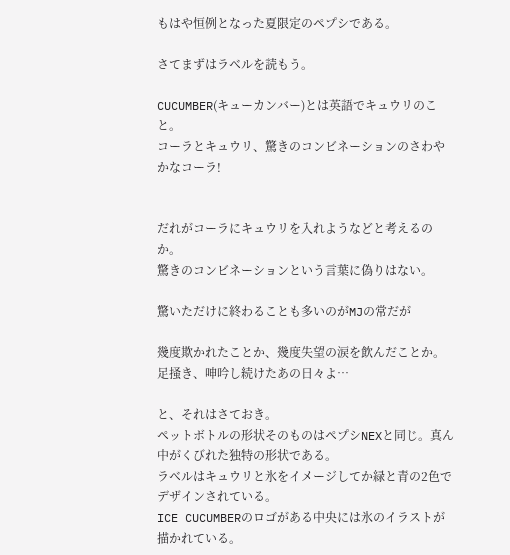もはや恒例となった夏限定のペプシである。

さてまずはラベルを読もう。

CUCUMBER(キューカンバー)とは英語でキュウリのこと。
コーラとキュウリ、驚きのコンビネーションのさわやかなコーラ!


だれがコーラにキュウリを入れようなどと考えるのか。
驚きのコンビネーションという言葉に偽りはない。

驚いただけに終わることも多いのがMJの常だが

幾度欺かれたことか、幾度失望の涙を飲んだことか。
足掻き、呻吟し続けたあの日々よ…

と、それはさておき。
ペットボトルの形状そのものはペプシNEXと同じ。真ん中がくびれた独特の形状である。
ラベルはキュウリと氷をイメージしてか緑と青の2色でデザインされている。
ICE CUCUMBERのロゴがある中央には氷のイラストが描かれている。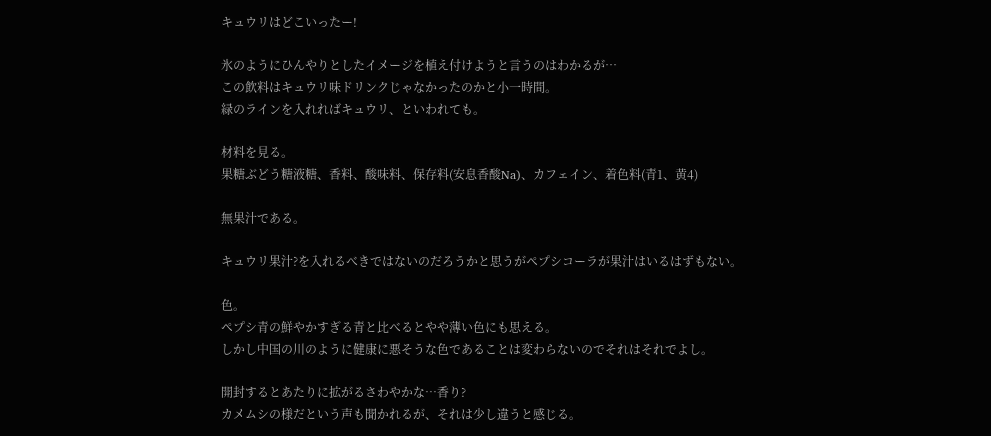キュウリはどこいったー!

氷のようにひんやりとしたイメージを植え付けようと言うのはわかるが…
この飲料はキュウリ味ドリンクじゃなかったのかと小一時間。
緑のラインを入れればキュウリ、といわれても。

材料を見る。
果糖ぶどう糖液糖、香料、酸味料、保存料(安息香酸Na)、カフェイン、着色料(青1、黄4)

無果汁である。

キュウリ果汁?を入れるべきではないのだろうかと思うがペプシコーラが果汁はいるはずもない。

色。
ペプシ青の鮮やかすぎる青と比べるとやや薄い色にも思える。
しかし中国の川のように健康に悪そうな色であることは変わらないのでそれはそれでよし。

開封するとあたりに拡がるさわやかな…香り?
カメムシの様だという声も聞かれるが、それは少し違うと感じる。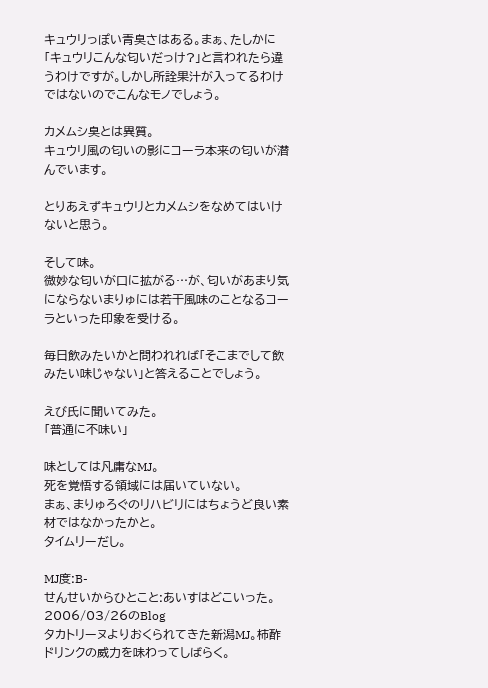キュウリっぽい青臭さはある。まぁ、たしかに「キュウリこんな匂いだっけ?」と言われたら違うわけですが。しかし所詮果汁が入ってるわけではないのでこんなモノでしょう。

カメムシ臭とは異質。
キュウリ風の匂いの影にコーラ本来の匂いが潜んでいます。

とりあえずキュウリとカメムシをなめてはいけないと思う。

そして味。
微妙な匂いが口に拡がる…が、匂いがあまり気にならないまりゅには若干風味のことなるコーラといった印象を受ける。

毎日飲みたいかと問われれば「そこまでして飲みたい味じゃない」と答えることでしょう。

えび氏に聞いてみた。
「普通に不味い」

味としては凡庸なMJ。
死を覚悟する領域には届いていない。
まぁ、まりゅろぐのリハビリにはちょうど良い素材ではなかったかと。
タイムリーだし。

MJ度:B-
せんせいからひとこと:あいすはどこいった。
2006/03/26のBlog
タカトリーヌよりおくられてきた新潟MJ。柿酢ドリンクの威力を味わってしばらく。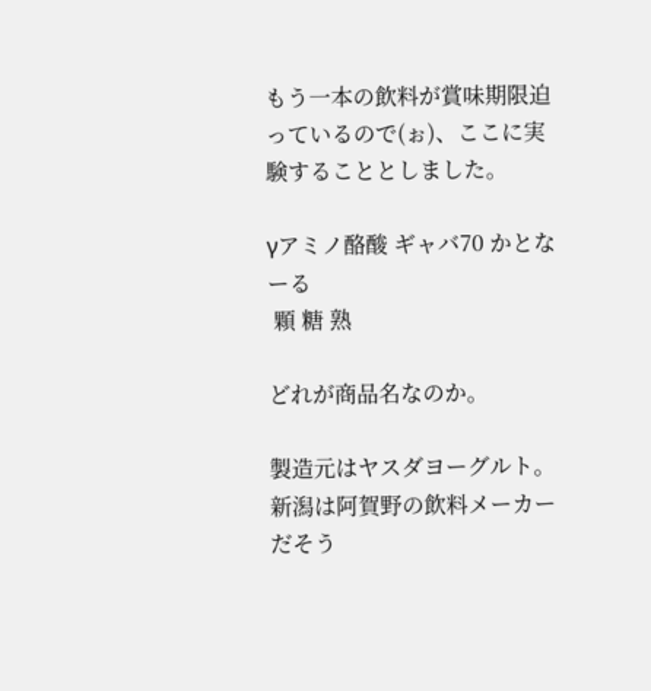もう一本の飲料が賞味期限迫っているので(ぉ)、ここに実験することとしました。

γアミノ酪酸 ギャバ70 かとなーる
 顆 糖 熟

どれが商品名なのか。

製造元はヤスダヨーグルト。新潟は阿賀野の飲料メーカーだそう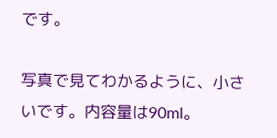です。

写真で見てわかるように、小さいです。内容量は90ml。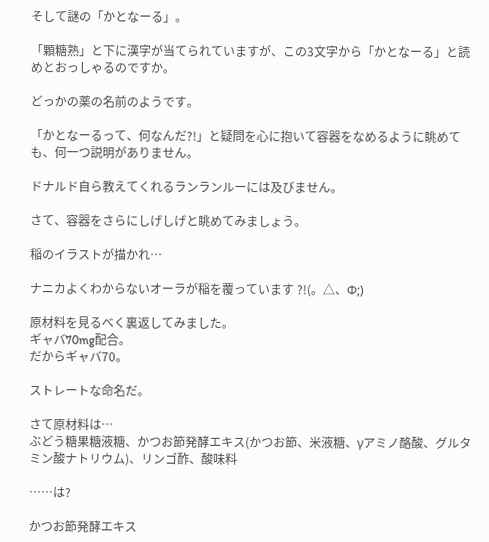そして謎の「かとなーる」。

「顆糖熟」と下に漢字が当てられていますが、この3文字から「かとなーる」と読めとおっしゃるのですか。

どっかの薬の名前のようです。

「かとなーるって、何なんだ?!」と疑問を心に抱いて容器をなめるように眺めても、何一つ説明がありません。

ドナルド自ら教えてくれるランランルーには及びません。

さて、容器をさらにしげしげと眺めてみましょう。

稲のイラストが描かれ…

ナニカよくわからないオーラが稲を覆っています ?!(。△、Φ;)

原材料を見るべく裏返してみました。
ギャバ70mg配合。
だからギャバ70。

ストレートな命名だ。

さて原材料は…
ぶどう糖果糖液糖、かつお節発酵エキス(かつお節、米液糖、γアミノ酪酸、グルタミン酸ナトリウム)、リンゴ酢、酸味料

……は?

かつお節発酵エキス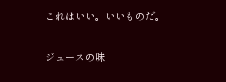これはいい。いいものだ。

ジュースの味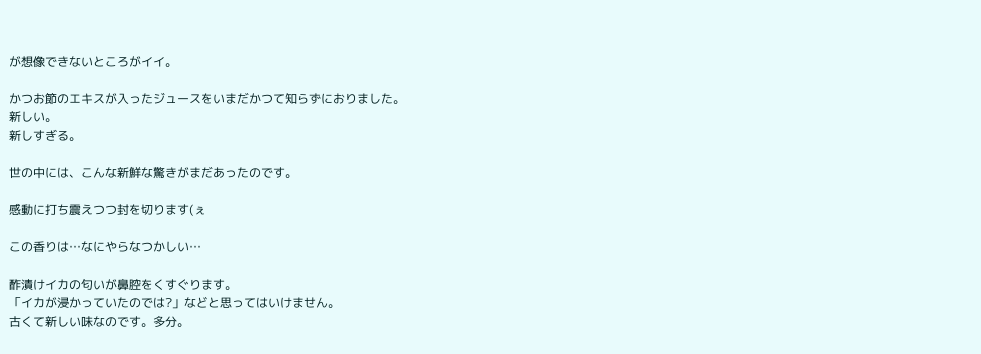が想像できないところがイイ。

かつお節のエキスが入ったジュースをいまだかつて知らずにおりました。
新しい。
新しすぎる。

世の中には、こんな新鮮な驚きがまだあったのです。

感動に打ち震えつつ封を切ります(ぇ

この香りは…なにやらなつかしい…

酢漬けイカの匂いが鼻腔をくすぐります。
「イカが浸かっていたのでは?」などと思ってはいけません。
古くて新しい味なのです。多分。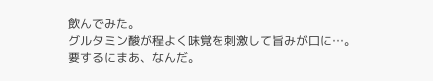飲んでみた。
グルタミン酸が程よく味覚を刺激して旨みが口に…。
要するにまあ、なんだ。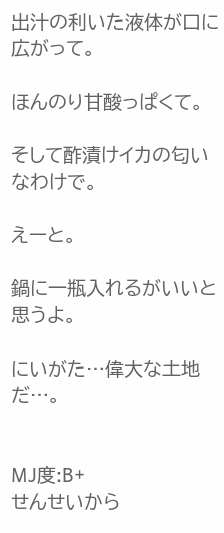出汁の利いた液体が口に広がって。

ほんのり甘酸っぱくて。

そして酢漬けイカの匂いなわけで。

えーと。

鍋に一瓶入れるがいいと思うよ。

にいがた…偉大な土地だ…。


MJ度:B+
せんせいから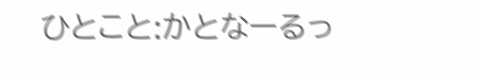ひとこと:かとなーるっ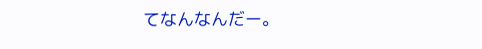てなんなんだー。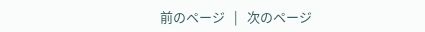前のページ   |   次のページ